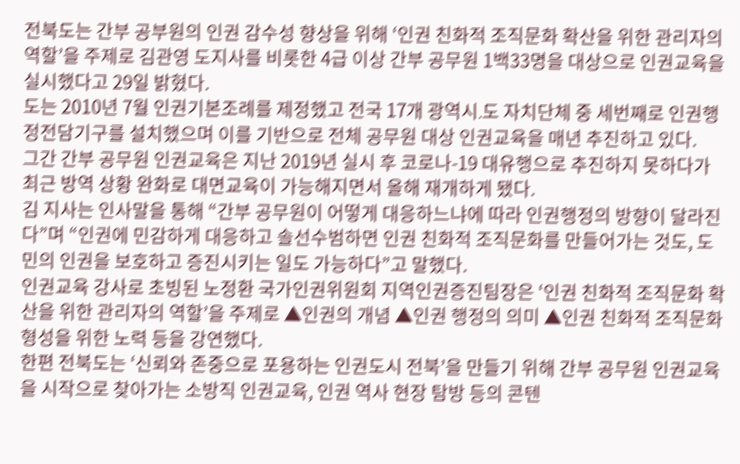전북도는 간부 공부원의 인권 감수성 향상을 위해 ‘인권 친화적 조직문화 확산을 위한 관리자의 역할’을 주제로 김관영 도지사를 비롯한 4급 이상 간부 공무원 1백33명을 대상으로 인권교육을 실시했다고 29일 밝혔다.
도는 2010년 7월 인권기본조례를 제정했고 전국 17개 광역시․도 자치단체 중 세번째로 인권행정전담기구를 설치했으며 이를 기반으로 전체 공무원 대상 인권교육을 매년 추진하고 있다.
그간 간부 공무원 인권교육은 지난 2019년 실시 후 코로나-19 대유행으로 추진하지 못하다가 최근 방역 상황 완화로 대면교육이 가능해지면서 올해 재개하게 됐다.
김 지사는 인사말을 통해 “간부 공무원이 어떻게 대응하느냐에 따라 인권행정의 방향이 달라진다”며 “인권에 민감하게 대응하고 솔선수범하면 인권 친화적 조직문화를 만들어가는 것도, 도민의 인권을 보호하고 증진시키는 일도 가능하다”고 말했다.
인권교육 강사로 초빙된 노정환 국가인권위원회 지역인권증진팀장은 ‘인권 친화적 조직문화 확산을 위한 관리자의 역할’을 주제로 ▲인권의 개념 ▲인권 행정의 의미 ▲인권 친화적 조직문화 형성을 위한 노력 등을 강연했다.
한편 전북도는 ‘신뢰와 존중으로 포용하는 인권도시 전북’을 만들기 위해 간부 공무원 인권교육을 시작으로 찾아가는 소방직 인권교육, 인권 역사 현장 탐방 등의 콘텐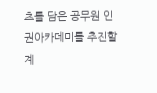츠를 담은 공무원 인권아카데미를 추진할 계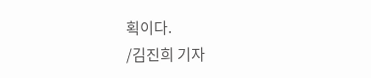획이다.
/김진희 기자